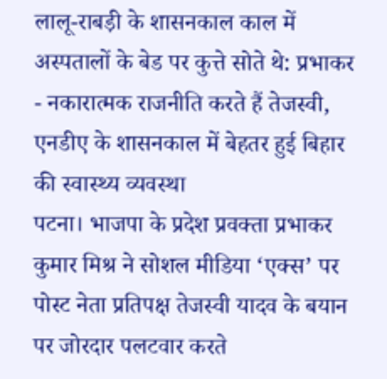लालू-राबड़ी के शासनकाल काल में अस्पतालों के बेड पर कुत्ते सोते थे: प्रभाकर
- नकारात्मक राजनीति करते हैं तेजस्वी, एनडीए के शासनकाल में बेहतर हुई बिहार की स्वास्थ्य व्यवस्था
पटना। भाजपा के प्रदेश प्रवक्ता प्रभाकर कुमार मिश्र ने सोशल मीडिया ‘एक्स’ पर पोस्ट नेता प्रतिपक्ष तेजस्वी यादव के बयान पर जोरदार पलटवार करते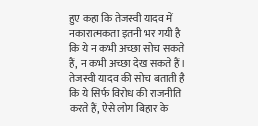हुए कहा कि तेजस्वी यादव में नकारात्मकता इतनी भर गयी है कि ये न कभी अच्छा सोच सकते हैं, न कभी अच्छा देख सकते हैं। तेजस्वी यादव की सोच बताती है कि ये सिर्फ विरोध की राजनीति करते हैं, ऐसे लोग बिहार के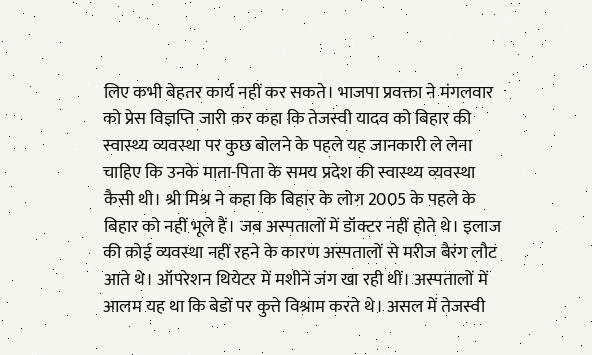लिए कभी बेहतर कार्य नहीं कर सकते। भाजपा प्रवक्ता ने मंगलवार को प्रेस विज्ञप्ति जारी कर कहा कि तेजस्वी यादव को बिहार की स्वास्थ्य व्यवस्था पर कुछ बोलने के पहले यह जानकारी ले लेना चाहिए कि उनके माता-पिता के समय प्रदेश की स्वास्थ्य व्यवस्था कैसी थी। श्री मिश्र ने कहा कि बिहार के लोग 2005 के पहले के बिहार को नहीं भूले हैं। जब अस्पतालों में डॉक्टर नहीं होते थे। इलाज की कोई व्यवस्था नहीं रहने के कारण अस्पतालों से मरीज बैरंग लौट आते थे। ऑपरेशन थियेटर में मशीनें जंग खा रही थीं। अस्पतालों में आलम यह था कि बेडों पर कुत्ते विश्राम करते थे। असल में तेजस्वी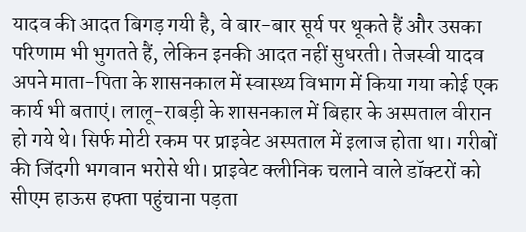यादव की आदत बिगड़ गयी है, वे बार-बार सूर्य पर थूकते हैं और उसका परिणाम भी भुगतते हैं, लेकिन इनकी आदत नहीं सुधरती। तेजस्वी यादव अपने माता-पिता के शासनकाल में स्वास्थ्य विभाग में किया गया कोई एक कार्य भी बताएं। लालू-राबड़ी के शासनकाल में बिहार के अस्पताल वीरान हो गये थे। सिर्फ मोटी रकम पर प्राइवेट अस्पताल में इलाज होता था। गरीबों की जिंदगी भगवान भरोसे थी। प्राइवेट क्लीनिक चलाने वाले डॉक्टरों को सीएम हाऊस हफ्ता पहुंचाना पड़ता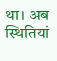था। अब स्थितियां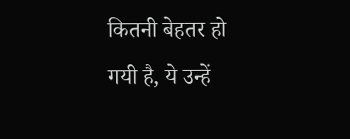कितनी बेहतर हो गयी है, ये उन्हें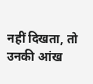नहीं दिखता, तो उनकी आंख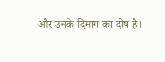और उनके दिमाग का दोष है।